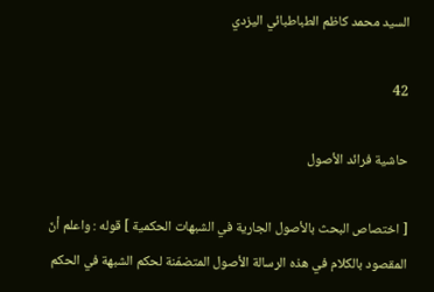السيد محمد كاظم الطباطبائي اليزدي

42

حاشية فرائد الأصول

[ اختصاص البحث بالأصول الجارية في الشبهات الحكمية ] قوله : واعلم أنّ المقصود بالكلام في هذه الرسالة الأصول المتضمّنة لحكم الشبهة في الحكم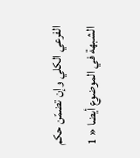الفرعي الكلي وإن تضمّن حكم الشبهة في الموضوع أيضا « 1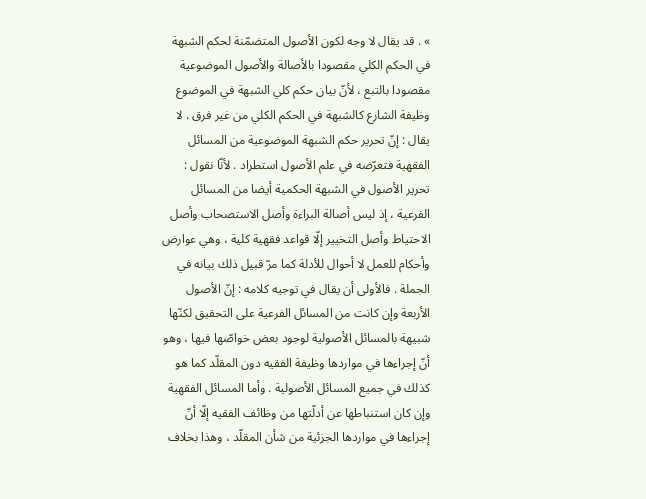» . قد يقال لا وجه لكون الأصول المتضمّنة لحكم الشبهة في الحكم الكلي مقصودا بالأصالة والأصول الموضوعية مقصودا بالتبع ، لأنّ بيان حكم كلي الشبهة في الموضوع وظيفة الشارع كالشبهة في الحكم الكلي من غير فرق . لا يقال : إنّ تحرير حكم الشبهة الموضوعية من المسائل الفقهية فتعرّضه في علم الأصول استطراد . لأنّا نقول : تحرير الأصول في الشبهة الحكمية أيضا من المسائل الفرعية ، إذ ليس أصالة البراءة وأصل الاستصحاب وأصل الاحتياط وأصل التخيير إلّا قواعد فقهية كلية ، وهي عوارض وأحكام للعمل لا أحوال للأدلة كما مرّ قبيل ذلك بيانه في الجملة . فالأولى أن يقال في توجيه كلامه : إنّ الأصول الأربعة وإن كانت من المسائل الفرعية على التحقيق لكنّها شبيهة بالمسائل الأصولية لوجود بعض خواصّها فيها ، وهو أنّ إجراءها في مواردها وظيفة الفقيه دون المقلّد كما هو كذلك في جميع المسائل الأصولية . وأما المسائل الفقهية وإن كان استنباطها عن أدلّتها من وظائف الفقيه إلّا أنّ إجراءها في مواردها الجزئية من شأن المقلّد ، وهذا بخلاف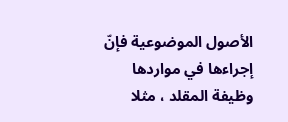الأصول الموضوعية فإنّ إجراءها في مواردها وظيفة المقلد ، مثلا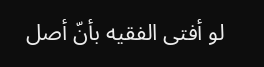لو أفتى الفقيه بأنّ أصل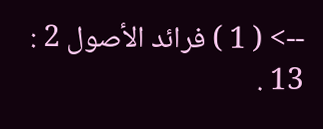--> ( 1 ) فرائد الأصول 2 : 13 .